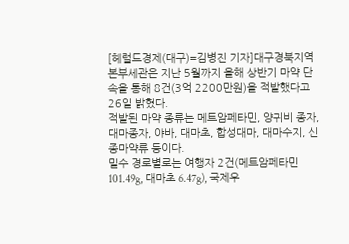[헤럴드경제(대구)=김병진 기자]대구경북지역본부세관은 지난 5월까지 올해 상반기 마약 단속을 통해 8건(3억 2200만원)을 적발했다고 26일 밝혔다.
적발된 마약 종류는 메트암페타민, 양귀비 종자, 대마종자, 야바, 대마초, 합성대마, 대마수지, 신종마약류 등이다.
밀수 경로별로는 여행자 2건(메트암페타민 101.49g, 대마초 6.47g), 국제우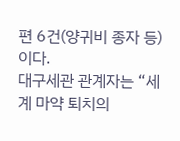편 6건(양귀비 종자 등)이다.
대구세관 관계자는 “세계 마약 퇴치의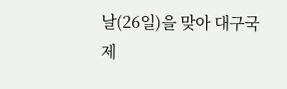날(26일)을 맞아 대구국제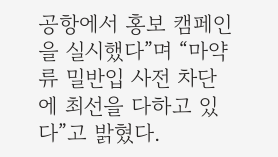공항에서 홍보 캠페인을 실시했다”며 “마약류 밀반입 사전 차단에 최선을 다하고 있다”고 밝혔다.